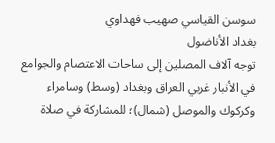سوسن القياسي صهيب فهداوي
بغداد الأناضول
توجه آلاف المصلين إلى ساحات الاعتصام والجوامع في الأنبار غربي العراق وبغداد (وسط) وسامراء وكركوك والموصل (شمال)؛ للمشاركة في صلاة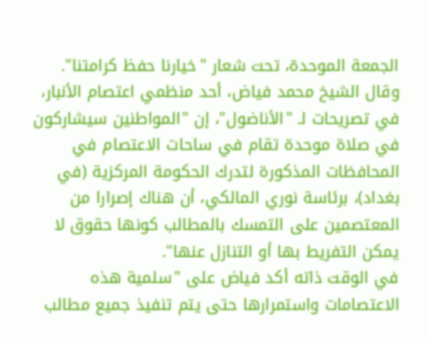الجمعة الموحدة، تحت شعار "خيارنا حفظ كرامتنا".
وقال الشيخ محمد فياض، أحد منظمي اعتصام الأنبار، في تصريحات لـ "الأناضول"، إن "المواطنين سيشاركون في صلاة موحدة تقام في ساحات الاعتصام في المحافظات المذكورة لتدرك الحكومة المركزية (في بغداد)، برئاسة نوري المالكي، أن هناك إصرارا من المعتصمين على التمسك بالمطالب كونها حقوق لا يمكن التفريط بها أو التنازل عنها".
في الوقت ذاته أكد فياض على "سلمية هذه الاعتصامات واستمرارها حتى يتم تنفيذ جميع مطالب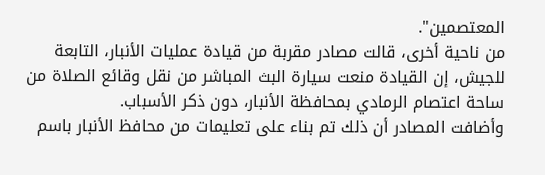المعتصمين".
من ناحية أخرى، قالت مصادر مقربة من قيادة عمليات الأنبار، التابعة للجيش، إن القيادة منعت سيارة البث المباشر من نقل وقائع الصلاة من ساحة اعتصام الرمادي بمحافظة الأنبار، دون ذكر الأسباب.
وأضافت المصادر أن ذلك تم بناء على تعليمات من محافظ الأنبار باسم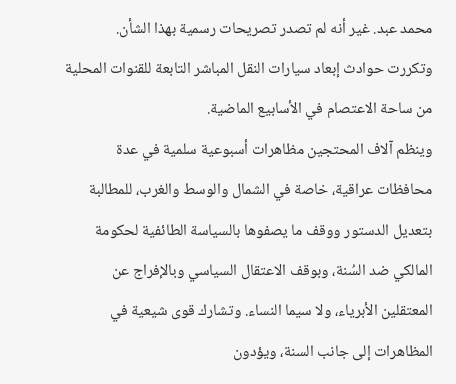محمد عبد. غير أنه لم تصدر تصريحات رسمية بهذا الشأن.
وتكررت حوادث إبعاد سيارات النقل المباشر التابعة للقنوات المحلية من ساحة الاعتصام في الأسابيع الماضية.
وينظم آلاف المحتجين مظاهرات أسبوعية سلمية في عدة محافظات عراقية، خاصة في الشمال والوسط والغرب، للمطالبة بتعديل الدستور ووقف ما يصفوها بالسياسة الطائفية لحكومة المالكي ضد السُنة، وبوقف الاعتقال السياسي وبالإفراج عن المعتقلين الأبرياء، ولا سيما النساء. وتشارك قوى شيعية في المظاهرات إلى جانب السنة، ويؤدون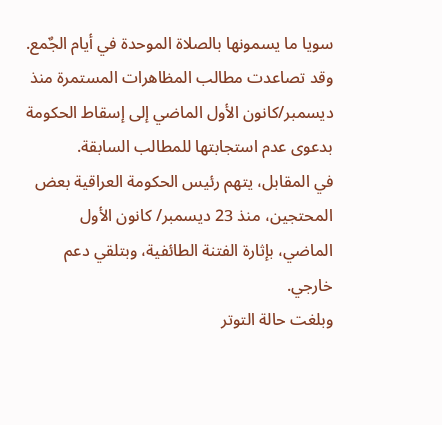سويا ما يسمونها بالصلاة الموحدة في أيام الجٌمع.
وقد تصاعدت مطالب المظاهرات المستمرة منذ ديسمبر/كانون الأول الماضي إلى إسقاط الحكومة بدعوى عدم استجابتها للمطالب السابقة.
في المقابل، يتهم رئيس الحكومة العراقية بعض المحتجين، منذ 23 ديسمبر/ كانون الأول الماضي، بإثارة الفتنة الطائفية، وبتلقي دعم خارجي.
وبلغت حالة التوتر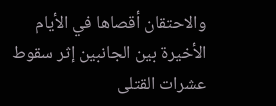والاحتقان أقصاها في الأيام الأخيرة بين الجانبين إثر سقوط عشرات القتلى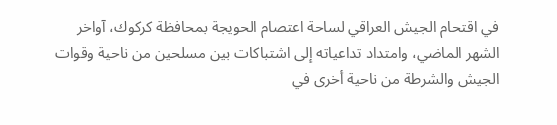في اقتحام الجيش العراقي لساحة اعتصام الحويجة بمحافظة كركوك، آواخر الشهر الماضي، وامتداد تداعياته إلى اشتباكات بين مسلحين من ناحية وقوات الجيش والشرطة من ناحية أخرى في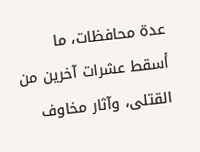عدة محافظات، ما أسقط عشرات آخرين من القتلى، وآثار مخاوف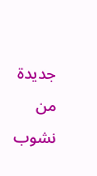جديدة من نشوب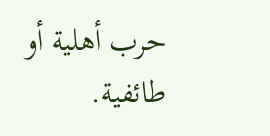حرب أهلية أو طائفية.